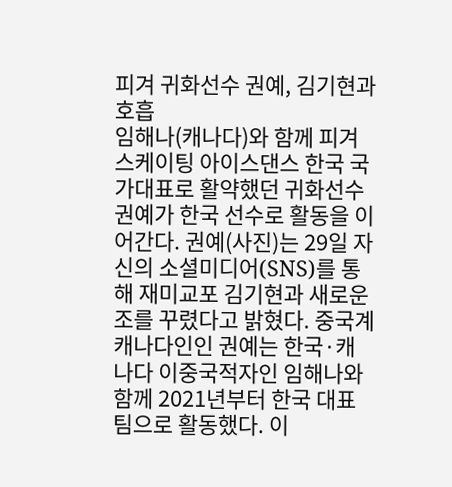피겨 귀화선수 권예, 김기현과 호흡
임해나(캐나다)와 함께 피겨스케이팅 아이스댄스 한국 국가대표로 활약했던 귀화선수 권예가 한국 선수로 활동을 이어간다. 권예(사진)는 29일 자신의 소셜미디어(SNS)를 통해 재미교포 김기현과 새로운 조를 꾸렸다고 밝혔다. 중국계 캐나다인인 권예는 한국·캐나다 이중국적자인 임해나와 함께 2021년부터 한국 대표팀으로 활동했다. 이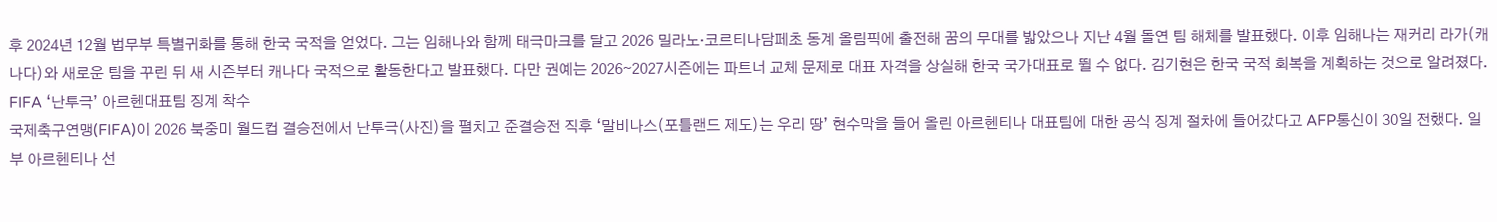후 2024년 12월 법무부 특별귀화를 통해 한국 국적을 얻었다. 그는 임해나와 함께 태극마크를 달고 2026 밀라노·코르티나담페초 동계 올림픽에 출전해 꿈의 무대를 밟았으나 지난 4월 돌연 팀 해체를 발표했다. 이후 임해나는 재커리 라가(캐나다)와 새로운 팀을 꾸린 뒤 새 시즌부터 캐나다 국적으로 활동한다고 발표했다. 다만 권예는 2026∼2027시즌에는 파트너 교체 문제로 대표 자격을 상실해 한국 국가대표로 뛸 수 없다. 김기현은 한국 국적 회복을 계획하는 것으로 알려졌다.
FIFA ‘난투극’ 아르헨대표팀 징계 착수
국제축구연맹(FIFA)이 2026 북중미 월드컵 결승전에서 난투극(사진)을 펼치고 준결승전 직후 ‘말비나스(포틀랜드 제도)는 우리 땅’ 현수막을 들어 올린 아르헨티나 대표팀에 대한 공식 징계 절차에 들어갔다고 AFP통신이 30일 전했다. 일부 아르헨티나 선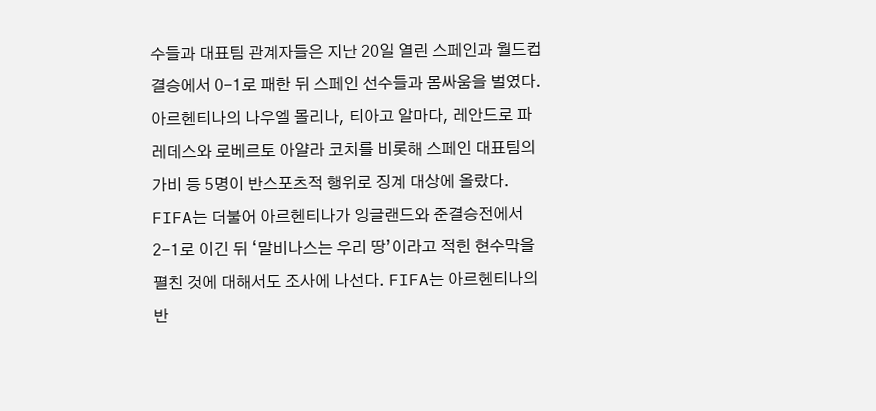수들과 대표팀 관계자들은 지난 20일 열린 스페인과 월드컵 결승에서 0-1로 패한 뒤 스페인 선수들과 몸싸움을 벌였다. 아르헨티나의 나우엘 몰리나, 티아고 알마다, 레안드로 파레데스와 로베르토 아얄라 코치를 비롯해 스페인 대표팀의 가비 등 5명이 반스포츠적 행위로 징계 대상에 올랐다. FIFA는 더불어 아르헨티나가 잉글랜드와 준결승전에서 2-1로 이긴 뒤 ‘말비나스는 우리 땅’이라고 적힌 현수막을 펼친 것에 대해서도 조사에 나선다. FIFA는 아르헨티나의 반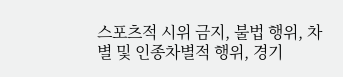스포츠적 시위 금지, 불법 행위, 차별 및 인종차별적 행위, 경기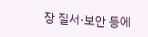장 질서·보안 등에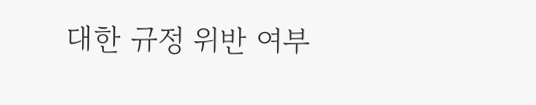대한 규정 위반 여부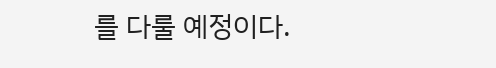를 다룰 예정이다.